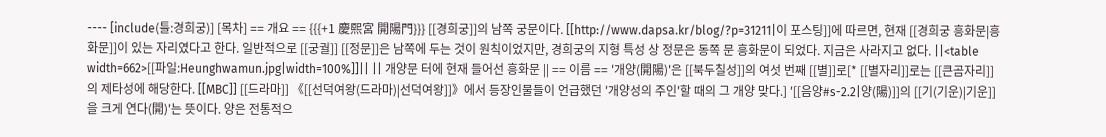---- [include(틀:경희궁)] [목차] == 개요 == {{{+1 慶熙宮 開陽門}}} [[경희궁]]의 남쪽 궁문이다. [[http://www.dapsa.kr/blog/?p=31211|이 포스팅]]에 따르면, 현재 [[경희궁 흥화문|흥화문]]이 있는 자리였다고 한다. 일반적으로 [[궁궐]] [[정문]]은 남쪽에 두는 것이 원칙이었지만, 경희궁의 지형 특성 상 정문은 동쪽 문 흥화문이 되었다. 지금은 사라지고 없다. ||<table width=662>[[파일:Heunghwamun.jpg|width=100%]]|| || 개양문 터에 현재 들어선 흥화문 || == 이름 == '개양(開陽)'은 [[북두칠성]]의 여섯 번째 [[별]]로[* [[별자리]]로는 [[큰곰자리]]의 제타성에 해당한다. [[MBC]] [[드라마]] 《[[선덕여왕(드라마)|선덕여왕]]》에서 등장인물들이 언급했던 '개양성의 주인'할 때의 그 개양 맞다.] '[[음양#s-2.2|양(陽)]]의 [[기(기운)|기운]]을 크게 연다(開)'는 뜻이다. 양은 전통적으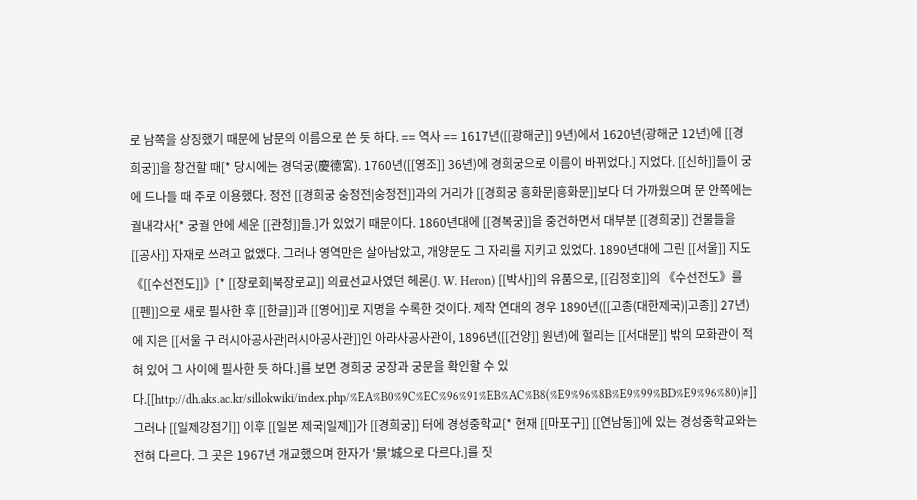로 남쪽을 상징했기 때문에 남문의 이름으로 쓴 듯 하다. == 역사 == 1617년([[광해군]] 9년)에서 1620년(광해군 12년)에 [[경희궁]]을 창건할 때[* 당시에는 경덕궁(慶德宮). 1760년([[영조]] 36년)에 경희궁으로 이름이 바뀌었다.] 지었다. [[신하]]들이 궁에 드나들 때 주로 이용했다. 정전 [[경희궁 숭정전|숭정전]]과의 거리가 [[경희궁 흥화문|흥화문]]보다 더 가까웠으며 문 안쪽에는 궐내각사[* 궁궐 안에 세운 [[관청]]들.]가 있었기 때문이다. 1860년대에 [[경복궁]]을 중건하면서 대부분 [[경희궁]] 건물들을 [[공사]] 자재로 쓰려고 없앴다. 그러나 영역만은 살아남았고, 개양문도 그 자리를 지키고 있었다. 1890년대에 그린 [[서울]] 지도 《[[수선전도]]》[* [[장로회|북장로교]] 의료선교사였던 헤론(J. W. Heron) [[박사]]의 유품으로, [[김정호]]의 《수선전도》를 [[펜]]으로 새로 필사한 후 [[한글]]과 [[영어]]로 지명을 수록한 것이다. 제작 연대의 경우 1890년([[고종(대한제국)|고종]] 27년)에 지은 [[서울 구 러시아공사관|러시아공사관]]인 아라사공사관이, 1896년([[건양]] 원년)에 헐리는 [[서대문]] 밖의 모화관이 적혀 있어 그 사이에 필사한 듯 하다.]를 보면 경희궁 궁장과 궁문을 확인할 수 있다.[[http://dh.aks.ac.kr/sillokwiki/index.php/%EA%B0%9C%EC%96%91%EB%AC%B8(%E9%96%8B%E9%99%BD%E9%96%80)|#]] 그러나 [[일제강점기]] 이후 [[일본 제국|일제]]가 [[경희궁]] 터에 경성중학교[* 현재 [[마포구]] [[연남동]]에 있는 경성중학교와는 전혀 다르다. 그 곳은 1967년 개교했으며 한자가 '景'城으로 다르다.]를 짓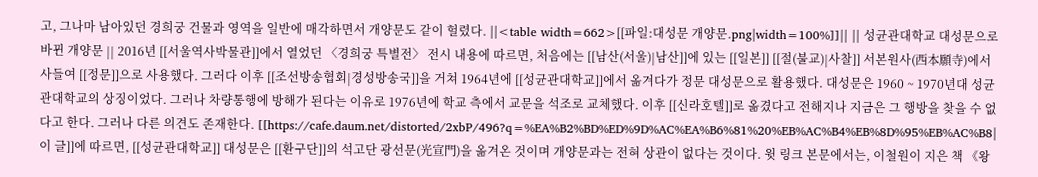고, 그나마 남아있던 경희궁 건물과 영역을 일반에 매각하면서 개양문도 같이 헐렸다. ||<table width=662>[[파일:대성문 개양문.png|width=100%]]|| || 성균관대학교 대성문으로 바뀐 개양문 || 2016년 [[서울역사박물관]]에서 열었던 〈경희궁 특별전〉 전시 내용에 따르면, 처음에는 [[남산(서울)|남산]]에 있는 [[일본]] [[절(불교)|사찰]] 서본원사(西本願寺)에서 사들여 [[정문]]으로 사용했다. 그러다 이후 [[조선방송협회|경성방송국]]을 거쳐 1964년에 [[성균관대학교]]에서 옮겨다가 정문 대성문으로 활용했다. 대성문은 1960 ~ 1970년대 성균관대학교의 상징이었다. 그러나 차량통행에 방해가 된다는 이유로 1976년에 학교 측에서 교문을 석조로 교체했다. 이후 [[신라호텔]]로 옮겼다고 전해지나 지금은 그 행방을 찾을 수 없다고 한다. 그러나 다른 의견도 존재한다. [[https://cafe.daum.net/distorted/2xbP/496?q=%EA%B2%BD%ED%9D%AC%EA%B6%81%20%EB%AC%B4%EB%8D%95%EB%AC%B8|이 글]]에 따르면, [[성균관대학교]] 대성문은 [[환구단]]의 석고단 광선문(光宣門)을 옮겨온 것이며 개양문과는 전혀 상관이 없다는 것이다. 윗 링크 본문에서는, 이철원이 지은 책 《왕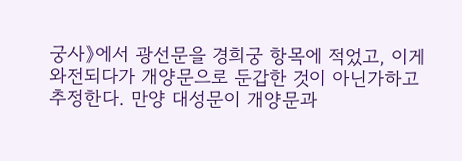궁사》에서 광선문을 경희궁 항목에 적었고, 이게 와전되다가 개양문으로 둔갑한 것이 아닌가하고 추정한다. 만양 대성문이 개양문과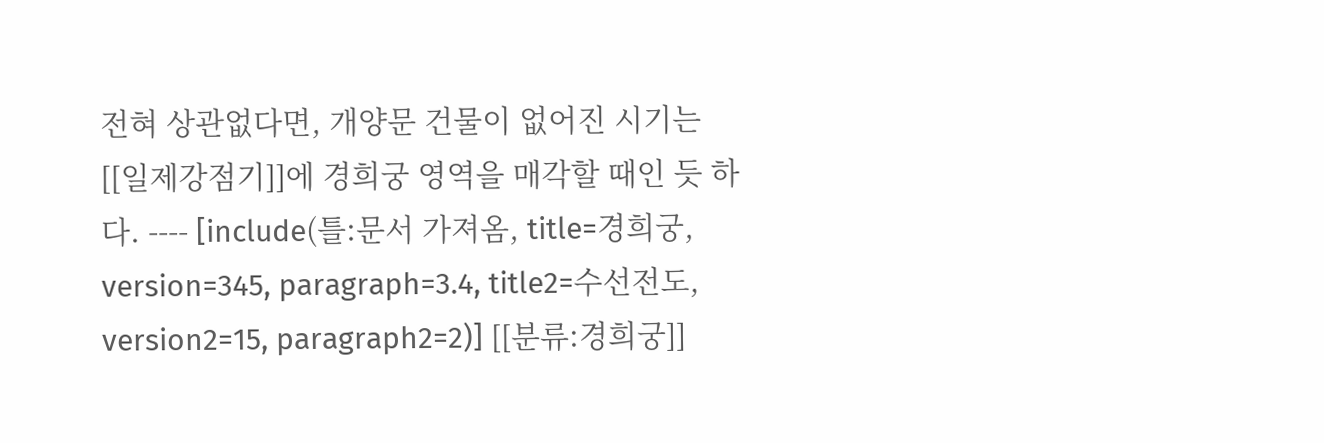전혀 상관없다면, 개양문 건물이 없어진 시기는 [[일제강점기]]에 경희궁 영역을 매각할 때인 듯 하다. ---- [include(틀:문서 가져옴, title=경희궁, version=345, paragraph=3.4, title2=수선전도, version2=15, paragraph2=2)] [[분류:경희궁]]